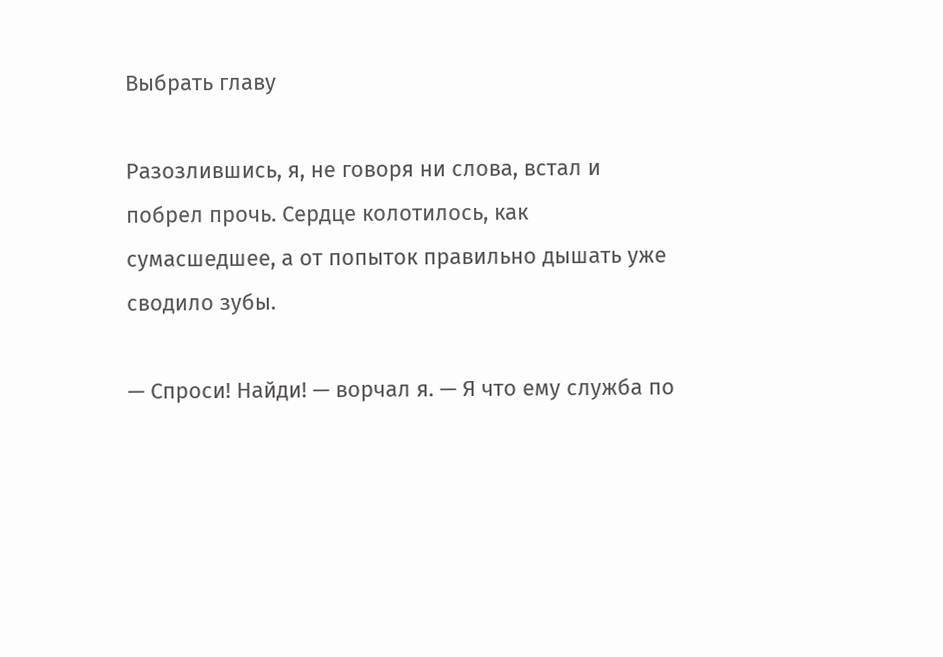Выбрать главу

Разозлившись, я, не говоря ни слова, встал и побрел прочь. Сердце колотилось, как сумасшедшее, а от попыток правильно дышать уже сводило зубы.

— Спроси! Найди! — ворчал я. — Я что ему служба по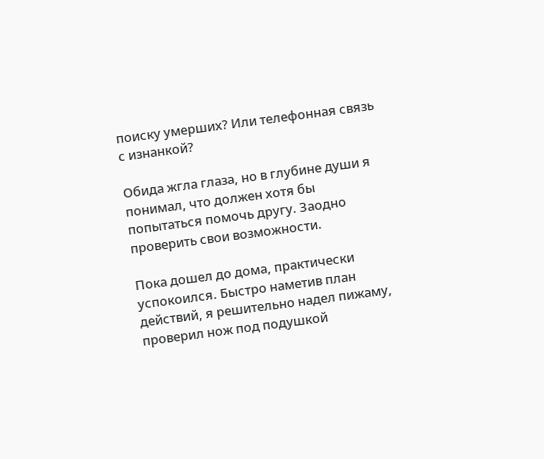поиску умерших? Или телефонная связь с изнанкой?

Обида жгла глаза, но в глубине души я понимал, что должен хотя бы попытаться помочь другу. Заодно проверить свои возможности.

Пока дошел до дома, практически успокоился. Быстро наметив план действий, я решительно надел пижаму, проверил нож под подушкой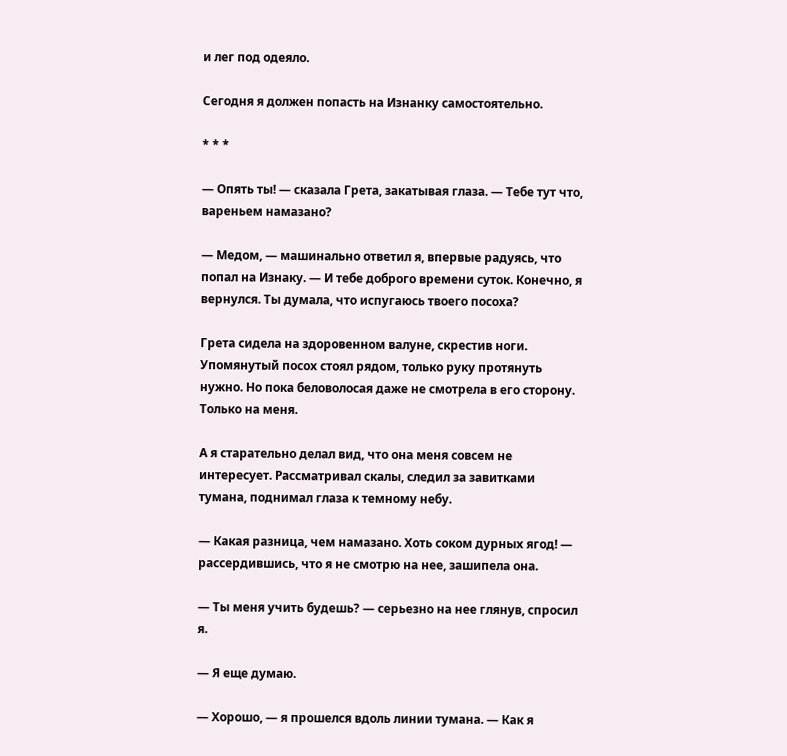и лег под одеяло.

Сегодня я должен попасть на Изнанку самостоятельно.

* * *

— Опять ты! — сказала Грета, закатывая глаза. — Тебе тут что, вареньем намазано?

— Медом, — машинально ответил я, впервые радуясь, что попал на Изнаку. — И тебе доброго времени суток. Конечно, я вернулся. Ты думала, что испугаюсь твоего посоха?

Грета сидела на здоровенном валуне, скрестив ноги. Упомянутый посох стоял рядом, только руку протянуть нужно. Но пока беловолосая даже не смотрела в его сторону. Только на меня.

А я старательно делал вид, что она меня совсем не интересует. Рассматривал скалы, следил за завитками тумана, поднимал глаза к темному небу.

— Какая разница, чем намазано. Хоть соком дурных ягод! — рассердившись, что я не смотрю на нее, зашипела она.

— Ты меня учить будешь? — серьезно на нее глянув, спросил я.

— Я еще думаю.

— Хорошо, — я прошелся вдоль линии тумана. — Как я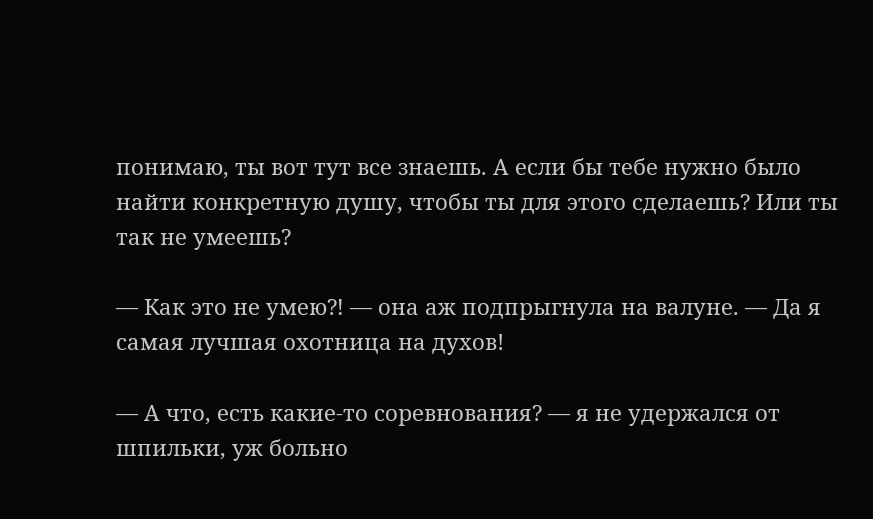понимаю, ты вот тут все знаешь. А если бы тебе нужно было найти конкретную душу, чтобы ты для этого сделаешь? Или ты так не умеешь?

— Как это не умею⁈ — она аж подпрыгнула на валуне. — Да я самая лучшая охотница на духов!

— А что, есть какие-то соревнования? — я не удержался от шпильки, уж больно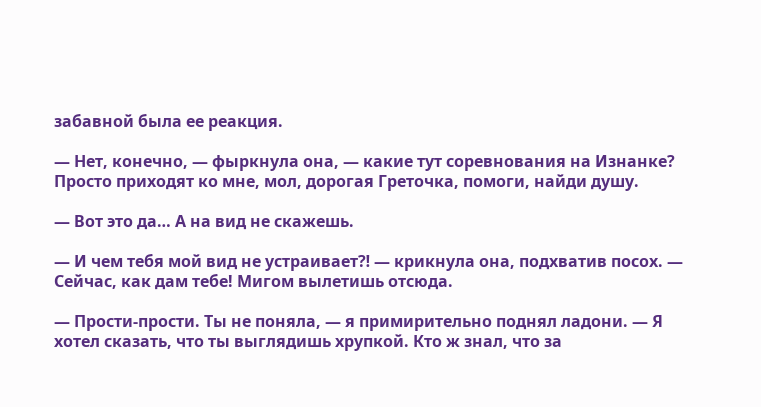забавной была ее реакция.

— Нет, конечно, — фыркнула она, — какие тут соревнования на Изнанке? Просто приходят ко мне, мол, дорогая Греточка, помоги, найди душу.

— Вот это да… А на вид не скажешь.

— И чем тебя мой вид не устраивает⁈ — крикнула она, подхватив посох. — Сейчас, как дам тебе! Мигом вылетишь отсюда.

— Прости-прости. Ты не поняла, — я примирительно поднял ладони. — Я хотел сказать, что ты выглядишь хрупкой. Кто ж знал, что за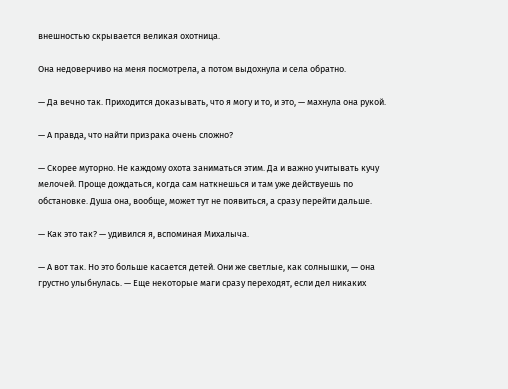внешностью скрывается великая охотница.

Она недоверчиво на меня посмотрела, а потом выдохнула и села обратно.

— Да вечно так. Приходится доказывать, что я могу и то, и это, — махнула она рукой.

— А правда, что найти призрака очень сложно?

— Скорее муторно. Не каждому охота заниматься этим. Да и важно учитывать кучу мелочей. Проще дождаться, когда сам наткнешься и там уже действуешь по обстановке. Душа она, вообще, может тут не появиться, а сразу перейти дальше.

— Как это так? — удивился я, вспоминая Михалыча.

— А вот так. Но это больше касается детей. Они же светлые, как солнышки, — она грустно улыбнулась. — Еще некоторые маги сразу переходят, если дел никаких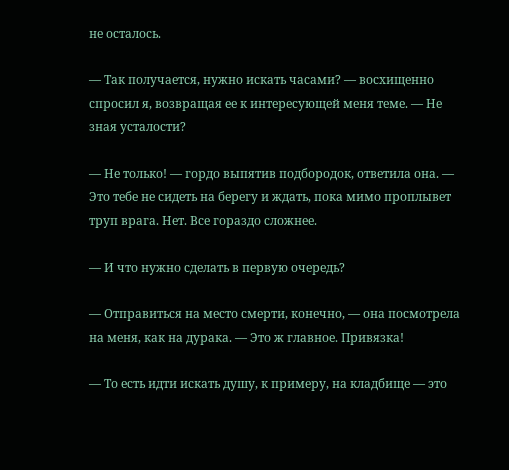не осталось.

— Так получается, нужно искать часами? — восхищенно спросил я, возвращая ее к интересующей меня теме. — Не зная усталости?

— Не только! — гордо выпятив подбородок, ответила она. — Это тебе не сидеть на берегу и ждать, пока мимо проплывет труп врага. Нет. Все гораздо сложнее.

— И что нужно сделать в первую очередь?

— Отправиться на место смерти, конечно, — она посмотрела на меня, как на дурака. — Это ж главное. Привязка!

— То есть идти искать душу, к примеру, на кладбище — это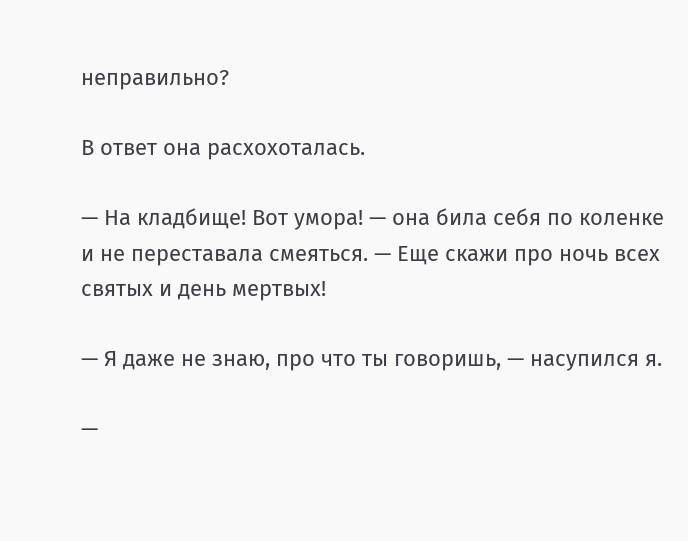неправильно?

В ответ она расхохоталась.

— На кладбище! Вот умора! — она била себя по коленке и не переставала смеяться. — Еще скажи про ночь всех святых и день мертвых!

— Я даже не знаю, про что ты говоришь, — насупился я.

—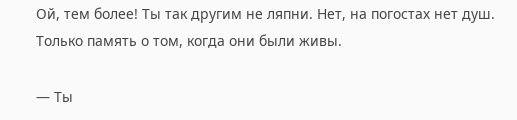Ой, тем более! Ты так другим не ляпни. Нет, на погостах нет душ. Только память о том, когда они были живы.

— Ты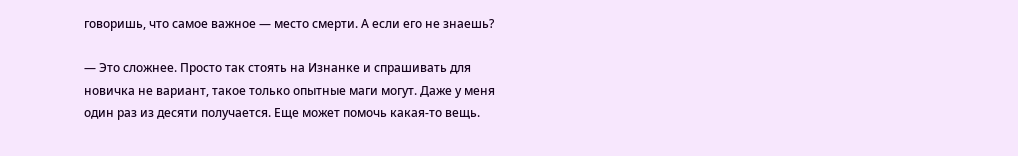говоришь, что самое важное — место смерти. А если его не знаешь?

— Это сложнее. Просто так стоять на Изнанке и спрашивать для новичка не вариант, такое только опытные маги могут. Даже у меня один раз из десяти получается. Еще может помочь какая-то вещь.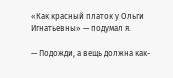«Как красный платок у Ольги Игнатьевны» — подумал я.

— Подожди, а вещь должна как-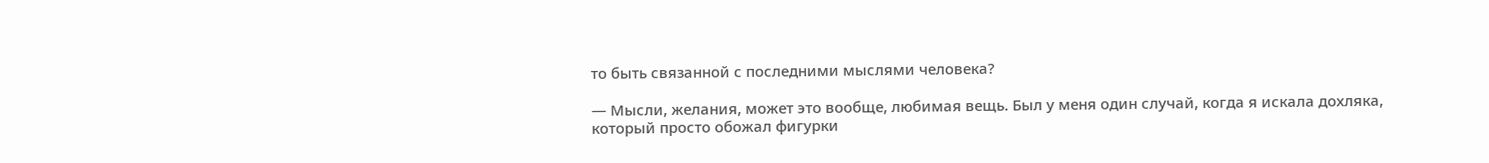то быть связанной с последними мыслями человека?

— Мысли, желания, может это вообще, любимая вещь. Был у меня один случай, когда я искала дохляка, который просто обожал фигурки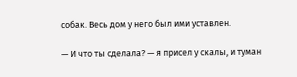собак. Весь дом у него был ими уставлен.

— И что ты сделала? — я присел у скалы, и туман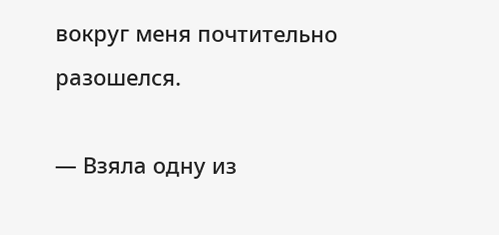вокруг меня почтительно разошелся.

— Взяла одну из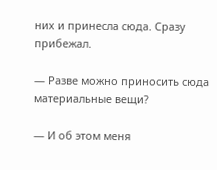них и принесла сюда. Сразу прибежал.

— Разве можно приносить сюда материальные вещи?

— И об этом меня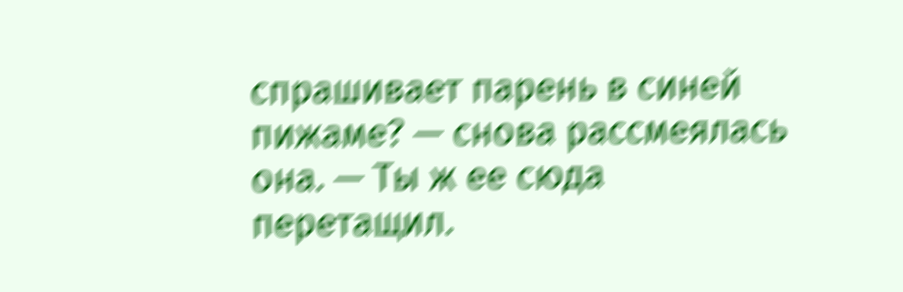спрашивает парень в синей пижаме? — снова рассмеялась она. — Ты ж ее сюда перетащил.